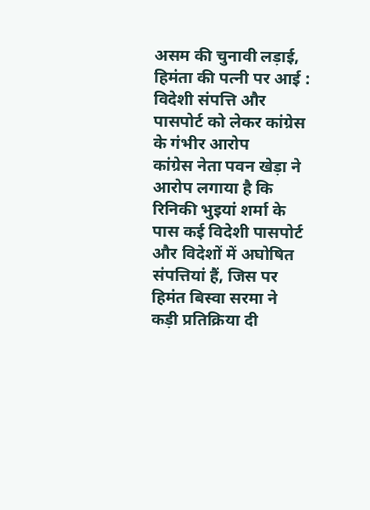असम की चुनावी लड़ाई, हिमंता की पत्नी पर आई : विदेशी संपत्ति और पासपोर्ट को लेकर कांग्रेस के गंभीर आरोप
कांग्रेस नेता पवन खेड़ा ने आरोप लगाया है कि रिनिकी भुइयां शर्मा के पास कई विदेशी पासपोर्ट और विदेशों में अघोषित संपत्तियां हैं, जिस पर हिमंत बिस्वा सरमा ने कड़ी प्रतिक्रिया दी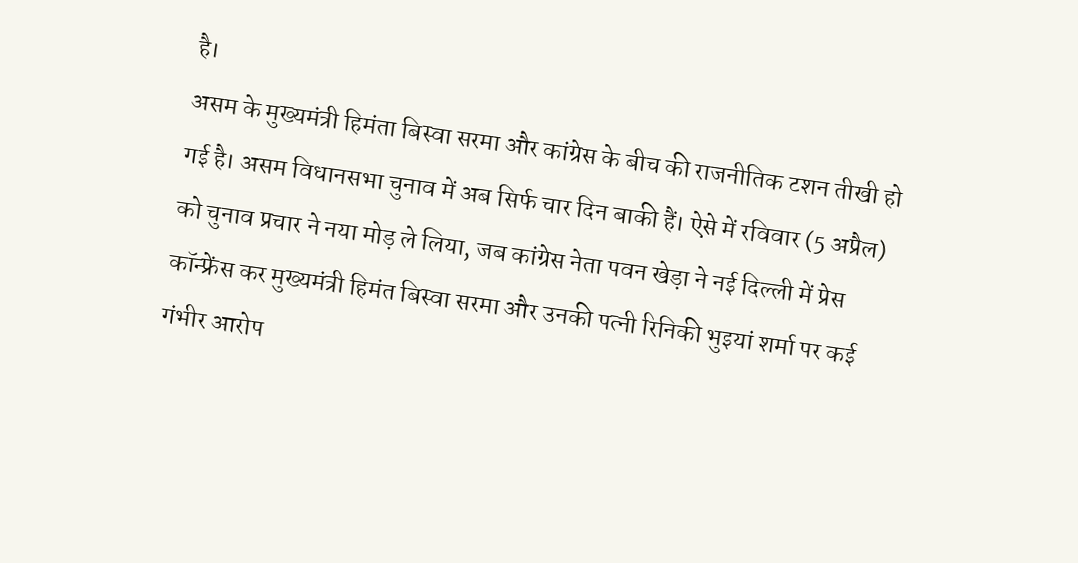है।
असम के मुख्यमंत्री हिमंता बिस्वा सरमा और कांग्रेस के बीच की राजनीतिक टशन तीखी हो गई है। असम विधानसभा चुनाव में अब सिर्फ चार दिन बाकी हैं। ऐसे में रविवार (5 अप्रैल) को चुनाव प्रचार ने नया मोड़ ले लिया, जब कांग्रेस नेता पवन खेड़ा ने नई दिल्ली में प्रेस कॉन्फ्रेंस कर मुख्यमंत्री हिमंत बिस्वा सरमा और उनकी पत्नी रिनिकी भुइयां शर्मा पर कई गंभीर आरोप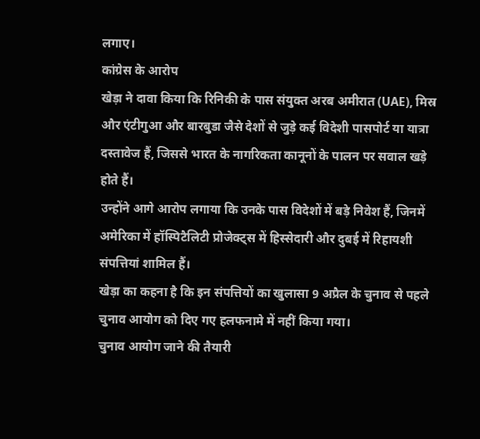लगाए।
कांग्रेस के आरोप
खेड़ा ने दावा किया कि रिनिकी के पास संयुक्त अरब अमीरात (UAE), मिस्र और एंटीगुआ और बारबुडा जैसे देशों से जुड़े कई विदेशी पासपोर्ट या यात्रा दस्तावेज हैं, जिससे भारत के नागरिकता कानूनों के पालन पर सवाल खड़े होते हैं।
उन्होंने आगे आरोप लगाया कि उनके पास विदेशों में बड़े निवेश हैं, जिनमें अमेरिका में हॉस्पिटैलिटी प्रोजेक्ट्स में हिस्सेदारी और दुबई में रिहायशी संपत्तियां शामिल हैं।
खेड़ा का कहना है कि इन संपत्तियों का खुलासा 9 अप्रैल के चुनाव से पहले चुनाव आयोग को दिए गए हलफनामे में नहीं किया गया।
चुनाव आयोग जाने की तैयारी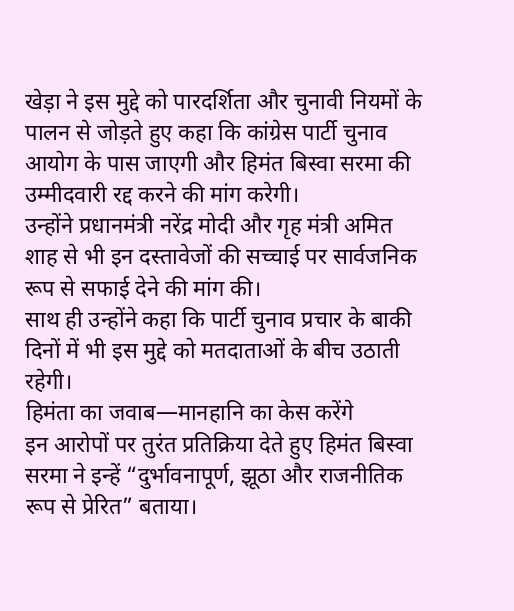खेड़ा ने इस मुद्दे को पारदर्शिता और चुनावी नियमों के पालन से जोड़ते हुए कहा कि कांग्रेस पार्टी चुनाव आयोग के पास जाएगी और हिमंत बिस्वा सरमा की उम्मीदवारी रद्द करने की मांग करेगी।
उन्होंने प्रधानमंत्री नरेंद्र मोदी और गृह मंत्री अमित शाह से भी इन दस्तावेजों की सच्चाई पर सार्वजनिक रूप से सफाई देने की मांग की।
साथ ही उन्होंने कहा कि पार्टी चुनाव प्रचार के बाकी दिनों में भी इस मुद्दे को मतदाताओं के बीच उठाती रहेगी।
हिमंता का जवाब—मानहानि का केस करेंगे
इन आरोपों पर तुरंत प्रतिक्रिया देते हुए हिमंत बिस्वा सरमा ने इन्हें “दुर्भावनापूर्ण, झूठा और राजनीतिक रूप से प्रेरित” बताया।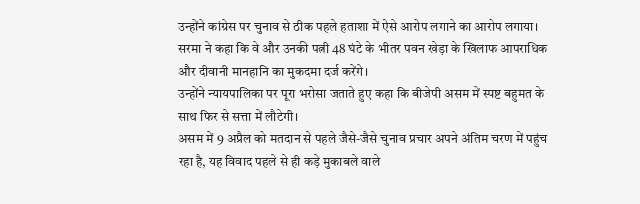उन्होंने कांग्रेस पर चुनाव से ठीक पहले हताशा में ऐसे आरोप लगाने का आरोप लगाया।
सरमा ने कहा कि वे और उनकी पत्नी 48 घंटे के भीतर पवन खेड़ा के खिलाफ आपराधिक और दीवानी मानहानि का मुकदमा दर्ज करेंगे।
उन्होंने न्यायपालिका पर पूरा भरोसा जताते हुए कहा कि बीजेपी असम में स्पष्ट बहुमत के साथ फिर से सत्ता में लौटेगी।
असम में 9 अप्रैल को मतदान से पहले जैसे-जैसे चुनाव प्रचार अपने अंतिम चरण में पहुंच रहा है, यह विवाद पहले से ही कड़े मुकाबले वाले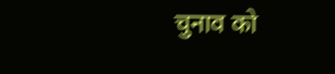चुनाव को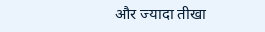और ज्यादा तीखा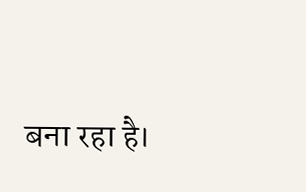बना रहा है।